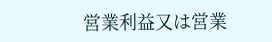営業利益又は営業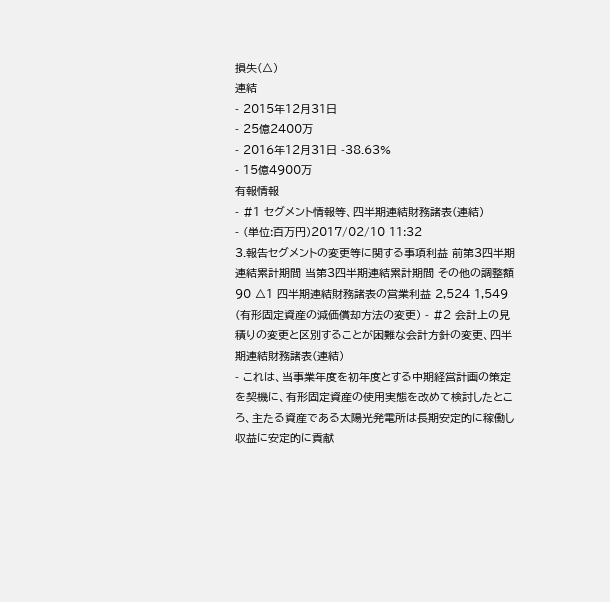損失(△)
連結
- 2015年12月31日
- 25億2400万
- 2016年12月31日 -38.63%
- 15億4900万
有報情報
- #1 セグメント情報等、四半期連結財務諸表(連結)
- (単位:百万円)2017/02/10 11:32
3.報告セグメントの変更等に関する事項利益 前第3四半期連結累計期間 当第3四半期連結累計期間 その他の調整額 90 △1 四半期連結財務諸表の営業利益 2,524 1,549
(有形固定資産の減価償却方法の変更) - #2 会計上の見積りの変更と区別することが困難な会計方針の変更、四半期連結財務諸表(連結)
- これは、当事業年度を初年度とする中期経営計画の策定を契機に、有形固定資産の使用実態を改めて検討したところ、主たる資産である太陽光発電所は長期安定的に稼働し収益に安定的に貢献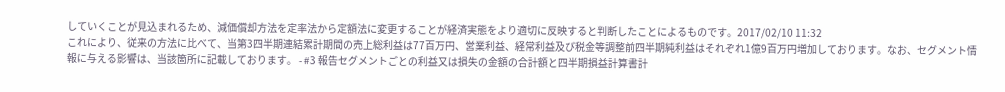していくことが見込まれるため、減価償却方法を定率法から定額法に変更することが経済実態をより適切に反映すると判断したことによるものです。2017/02/10 11:32
これにより、従来の方法に比べて、当第3四半期連結累計期間の売上総利益は77百万円、営業利益、経常利益及び税金等調整前四半期純利益はそれぞれ1億9百万円増加しております。なお、セグメント情報に与える影響は、当該箇所に記載しております。 - #3 報告セグメントごとの利益又は損失の金額の合計額と四半期損益計算書計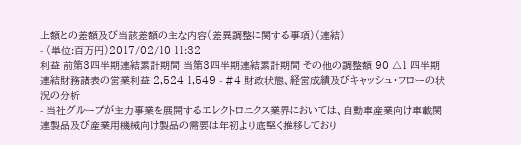上額との差額及び当該差額の主な内容(差異調整に関する事項)(連結)
- (単位:百万円)2017/02/10 11:32
利益 前第3四半期連結累計期間 当第3四半期連結累計期間 その他の調整額 90 △1 四半期連結財務諸表の営業利益 2,524 1,549 - #4 財政状態、経営成績及びキャッシュ・フローの状況の分析
- 当社グループが主力事業を展開するエレクトロニクス業界においては、自動車産業向け車載関連製品及び産業用機械向け製品の需要は年初より底堅く推移しており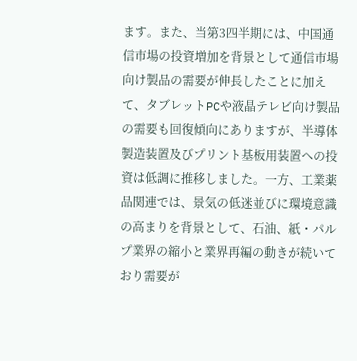ます。また、当第3四半期には、中国通信市場の投資増加を背景として通信市場向け製品の需要が伸長したことに加えて、タブレットPCや液晶テレビ向け製品の需要も回復傾向にありますが、半導体製造装置及びプリント基板用装置への投資は低調に推移しました。一方、工業薬品関連では、景気の低迷並びに環境意識の高まりを背景として、石油、紙・パルプ業界の縮小と業界再編の動きが続いており需要が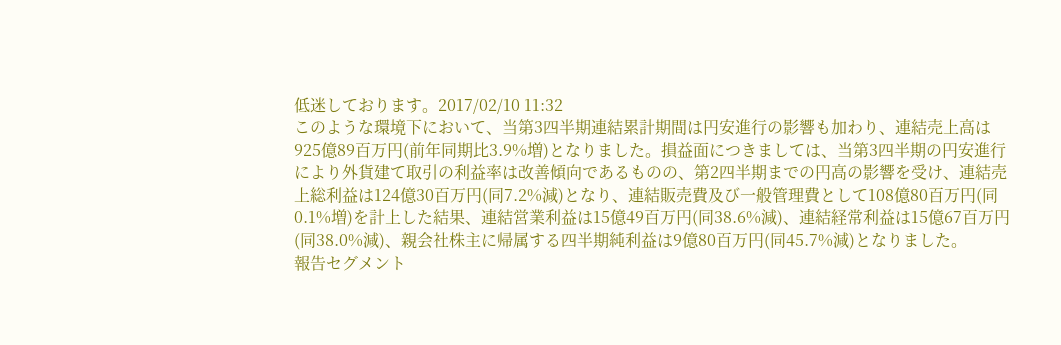低迷しております。2017/02/10 11:32
このような環境下において、当第3四半期連結累計期間は円安進行の影響も加わり、連結売上高は925億89百万円(前年同期比3.9%増)となりました。損益面につきましては、当第3四半期の円安進行により外貨建て取引の利益率は改善傾向であるものの、第2四半期までの円高の影響を受け、連結売上総利益は124億30百万円(同7.2%減)となり、連結販売費及び一般管理費として108億80百万円(同0.1%増)を計上した結果、連結営業利益は15億49百万円(同38.6%減)、連結経常利益は15億67百万円(同38.0%減)、親会社株主に帰属する四半期純利益は9億80百万円(同45.7%減)となりました。
報告セグメント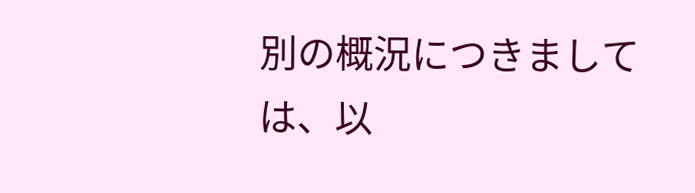別の概況につきましては、以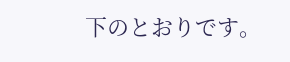下のとおりです。